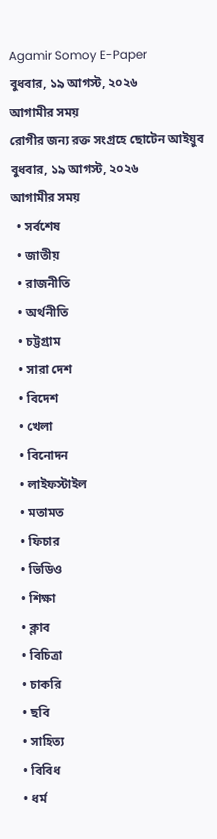Agamir Somoy E-Paper
বুধবার, ১৯ আগস্ট, ২০২৬
আগামীর সময়
রোগীর জন্য রক্ত সংগ্রহে ছোটেন আইয়ুব
বুধবার, ১৯ আগস্ট, ২০২৬
আগামীর সময়
  • সর্বশেষ
  • জাতীয়
  • রাজনীতি
  • অর্থনীতি
  • চট্টগ্রাম
  • সারা দেশ
  • বিদেশ
  • খেলা
  • বিনোদন
  • লাইফস্টাইল
  • মতামত
  • ফিচার
  • ভিডিও
  • শিক্ষা
  • ক্লাব
  • বিচিত্রা
  • চাকরি
  • ছবি
  • সাহিত্য
  • বিবিধ
  • ধর্ম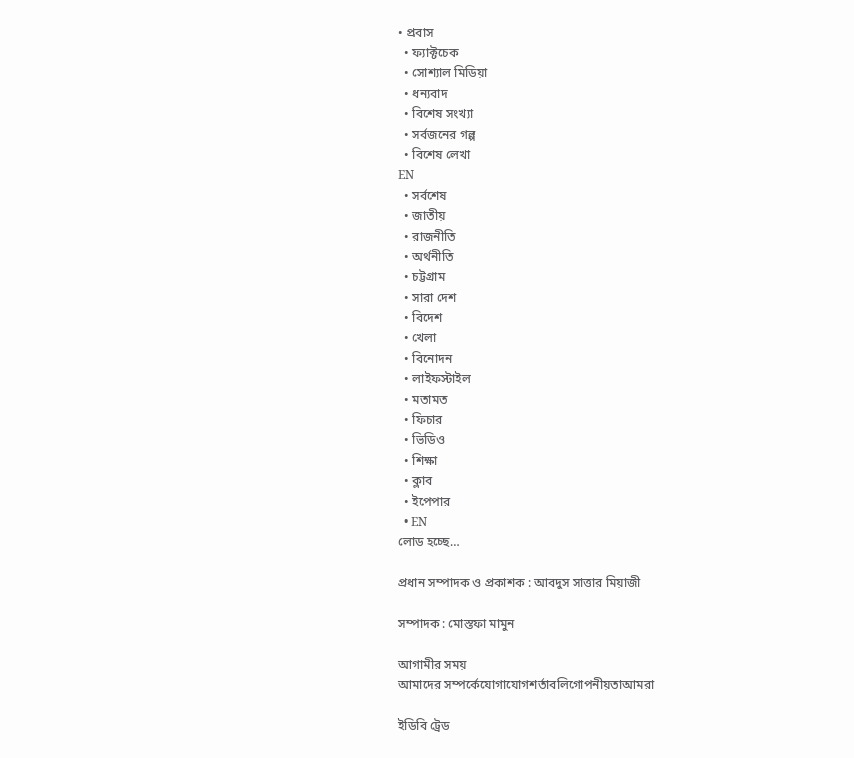• প্রবাস
  • ফ্যাক্টচেক
  • সোশ্যাল মিডিয়া
  • ধন্যবাদ
  • বিশেষ সংখ্যা
  • সর্বজনের গল্প
  • বিশেষ লেখা
EN
  • সর্বশেষ
  • জাতীয়
  • রাজনীতি
  • অর্থনীতি
  • চট্টগ্রাম
  • সারা দেশ
  • বিদেশ
  • খেলা
  • বিনোদন
  • লাইফস্টাইল
  • মতামত
  • ফিচার
  • ভিডিও
  • শিক্ষা
  • ক্লাব
  • ইপেপার
  • EN
লোড হচ্ছে…

প্রধান সম্পাদক ও প্রকাশক : আবদুস সাত্তার মিয়াজী

সম্পাদক : মোস্তফা মামুন

আগামীর সময়
আমাদের সম্পর্কেযোগাযোগশর্তাবলিগোপনীয়তাআমরা

ইডিবি ট্রেড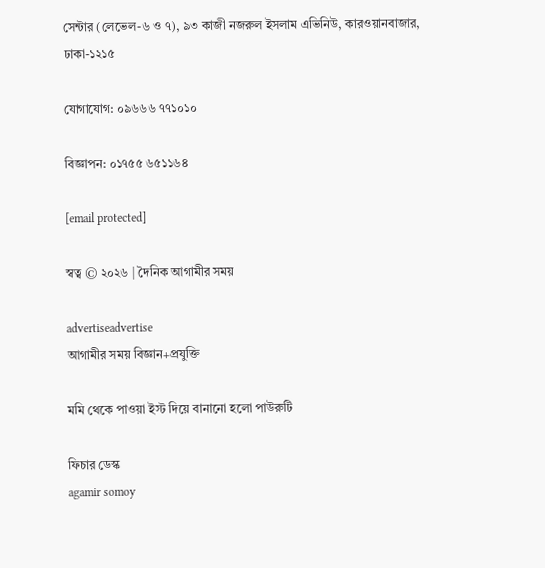সেন্টার (লেভেল-৬ ও ৭), ৯৩ কাজী নজরুল ইসলাম এভিনিউ, কারওয়ানবাজার, ঢাকা-১২১৫

যোগাযোগ: ০৯৬৬৬ ৭৭১০১০

বিজ্ঞাপন: ০১৭৫৫ ৬৫১১৬৪

[email protected]

স্বত্ব © ২০২৬ | দৈনিক আগামীর সময়

advertiseadvertise
আগামীর সময় বিজ্ঞান+প্রযুক্তি

মমি থেকে পাওয়া ইস্ট দিয়ে বানানো হলো পাউরুটি

ফিচার ডেস্ক
agamir somoy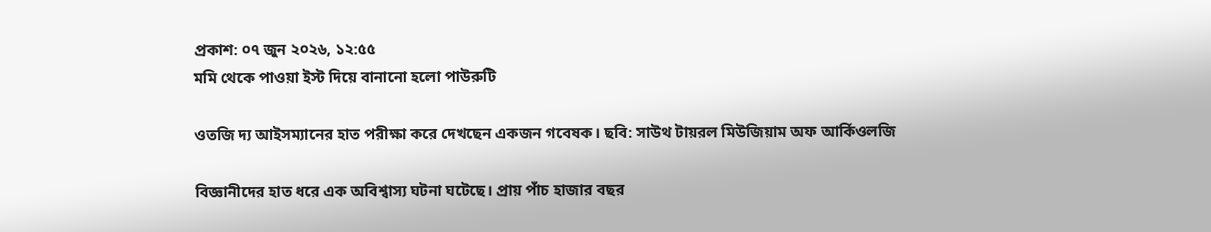প্রকাশ: ০৭ জুন ২০২৬, ১২:৫৫
মমি থেকে পাওয়া ইস্ট দিয়ে বানানো হলো পাউরুটি

ওতজি দ্য আইসম্যানের হাত পরীক্ষা করে দেখছেন একজন গবেষক। ছবি: সাউথ টায়রল মিউজিয়াম অফ আর্কিওলজি

বিজ্ঞানীদের হাত ধরে এক অবিশ্বাস্য ঘটনা ঘটেছে। প্রায় পাঁচ হাজার বছর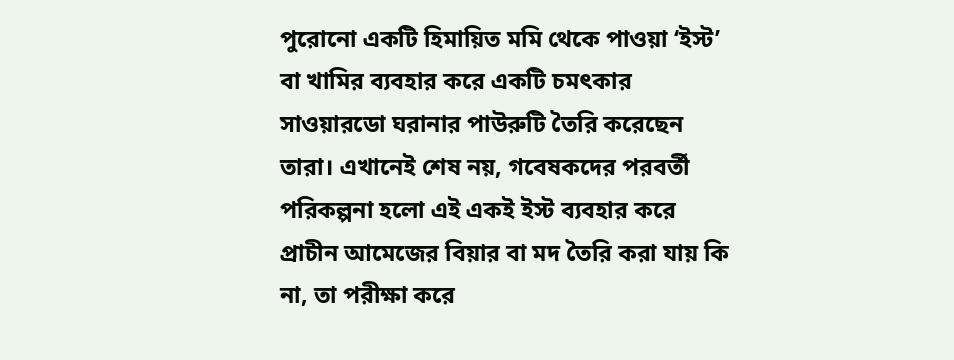পুরোনো একটি হিমায়িত মমি থেকে পাওয়া ‘ইস্ট’ বা খামির ব্যবহার করে একটি চমৎকার সাওয়ারডো ঘরানার পাউরুটি তৈরি করেছেন তারা। এখানেই শেষ নয়, গবেষকদের পরবর্তী পরিকল্পনা হলো এই একই ইস্ট ব্যবহার করে প্রাচীন আমেজের বিয়ার বা মদ তৈরি করা যায় কি না, তা পরীক্ষা করে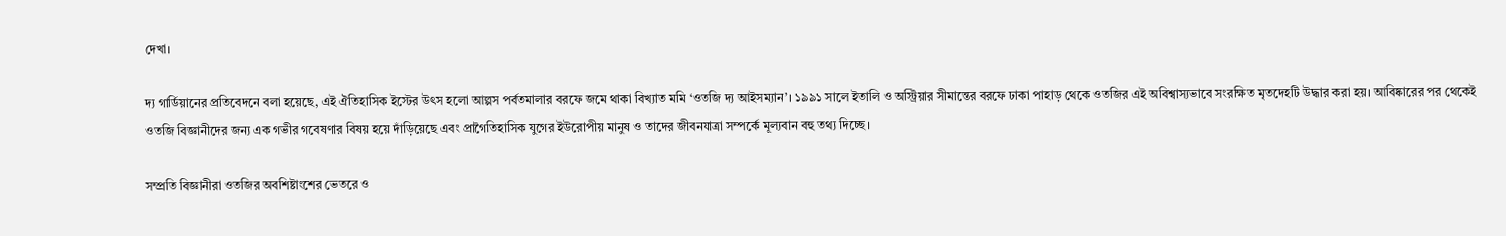দেখা।

দ্য গার্ডিয়ানের প্রতিবেদনে বলা হয়েছে, এই ঐতিহাসিক ইস্টের উৎস হলো আল্পস পর্বতমালার বরফে জমে থাকা বিখ্যাত মমি ‘ওতজি দ্য আইসম্যান’। ১৯৯১ সালে ইতালি ও অস্ট্রিয়ার সীমান্তের বরফে ঢাকা পাহাড় থেকে ওতজির এই অবিশ্বাস্যভাবে সংরক্ষিত মৃতদেহটি উদ্ধার করা হয়। আবিষ্কারের পর থেকেই ওতজি বিজ্ঞানীদের জন্য এক গভীর গবেষণার বিষয় হয়ে দাঁড়িয়েছে এবং প্রাগৈতিহাসিক যুগের ইউরোপীয় মানুষ ও তাদের জীবনযাত্রা সম্পর্কে মূল্যবান বহু তথ্য দিচ্ছে।

সম্প্রতি বিজ্ঞানীরা ওতজির অবশিষ্টাংশের ভেতরে ও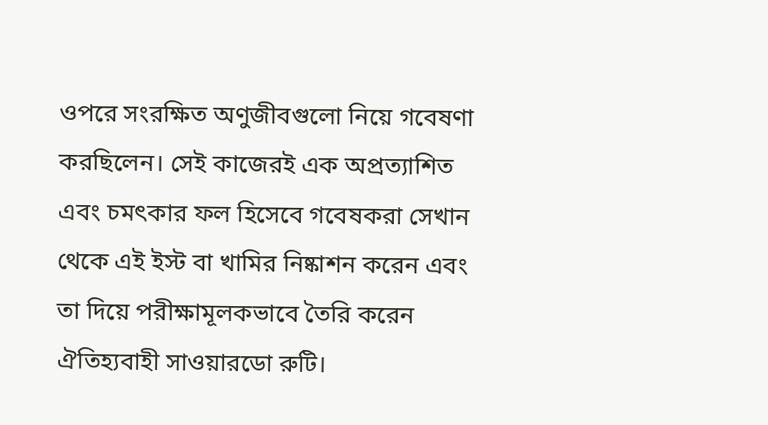ওপরে সংরক্ষিত অণুজীবগুলো নিয়ে গবেষণা করছিলেন। সেই কাজেরই এক অপ্রত্যাশিত এবং চমৎকার ফল হিসেবে গবেষকরা সেখান থেকে এই ইস্ট বা খামির নিষ্কাশন করেন এবং তা দিয়ে পরীক্ষামূলকভাবে তৈরি করেন ঐতিহ্যবাহী সাওয়ারডো রুটি।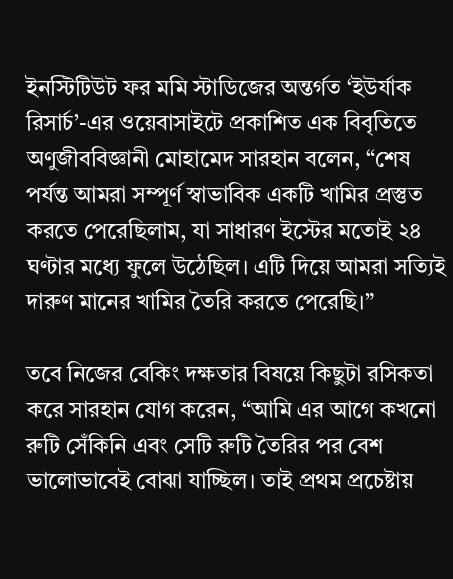ইনস্টিটিউট ফর মমি স্টাডিজের অন্তর্গত ‘ইউর্যাক রিসার্চ’-এর ওয়েবাসাইটে প্রকাশিত এক বিবৃতিতে অণুজীববিজ্ঞানী মোহামেদ সারহান বলেন, “শেষ পর্যন্ত আমরা সম্পূর্ণ স্বাভাবিক একটি খামির প্রস্তুত করতে পেরেছিলাম, যা সাধারণ ইস্টের মতোই ২৪ ঘণ্টার মধ্যে ফুলে উঠেছিল। এটি দিয়ে আমরা সত্যিই দারুণ মানের খামির তৈরি করতে পেরেছি।”

তবে নিজের বেকিং দক্ষতার বিষয়ে কিছুটা রসিকতা করে সারহান যোগ করেন, “আমি এর আগে কখনো রুটি সেঁকিনি এবং সেটি রুটি তৈরির পর বেশ ভালোভাবেই বোঝা যাচ্ছিল। তাই প্রথম প্রচেষ্টায়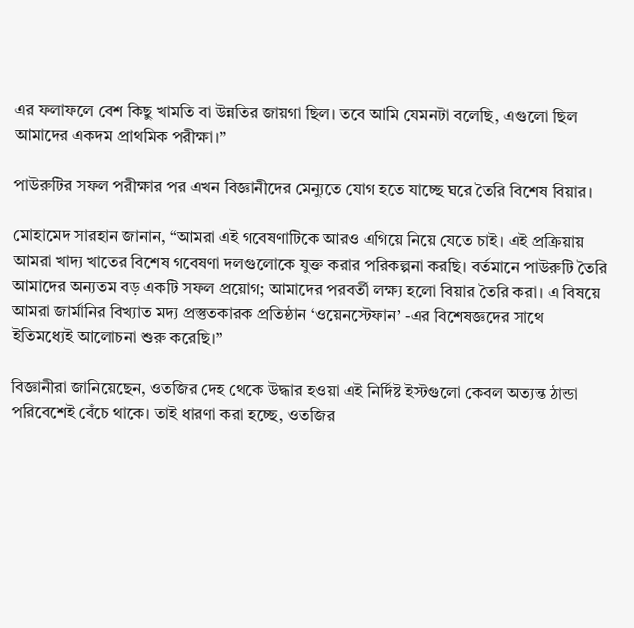এর ফলাফলে বেশ কিছু খামতি বা উন্নতির জায়গা ছিল। তবে আমি যেমনটা বলেছি, এগুলো ছিল আমাদের একদম প্রাথমিক পরীক্ষা।”

পাউরুটির সফল পরীক্ষার পর এখন বিজ্ঞানীদের মেন্যুতে যোগ হতে যাচ্ছে ঘরে তৈরি বিশেষ বিয়ার।

মোহামেদ সারহান জানান, “আমরা এই গবেষণাটিকে আরও এগিয়ে নিয়ে যেতে চাই। এই প্রক্রিয়ায় আমরা খাদ্য খাতের বিশেষ গবেষণা দলগুলোকে যুক্ত করার পরিকল্পনা করছি। বর্তমানে পাউরুটি তৈরি আমাদের অন্যতম বড় একটি সফল প্রয়োগ; আমাদের পরবর্তী লক্ষ্য হলো বিয়ার তৈরি করা। এ বিষয়ে আমরা জার্মানির বিখ্যাত মদ্য প্রস্তুতকারক প্রতিষ্ঠান ‘ওয়েনস্টেফান’ -এর বিশেষজ্ঞদের সাথে ইতিমধ্যেই আলোচনা শুরু করেছি।”

বিজ্ঞানীরা জানিয়েছেন, ওতজির দেহ থেকে উদ্ধার হওয়া এই নির্দিষ্ট ইস্টগুলো কেবল অত্যন্ত ঠান্ডা পরিবেশেই বেঁচে থাকে। তাই ধারণা করা হচ্ছে, ওতজির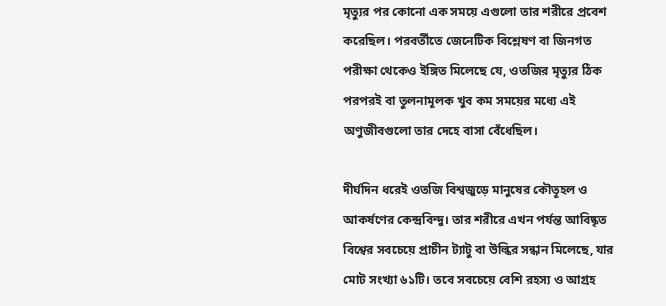মৃত্যুর পর কোনো এক সময়ে এগুলো তার শরীরে প্রবেশ করেছিল। পরবর্তীতে জেনেটিক বিশ্লেষণ বা জিনগত পরীক্ষা থেকেও ইঙ্গিত মিলেছে যে, ওতজির মৃত্যুর ঠিক পরপরই বা তুলনামূলক খুব কম সময়ের মধ্যে এই অণুজীবগুলো তার দেহে বাসা বেঁধেছিল।

দীর্ঘদিন ধরেই ওতজি বিশ্বজুড়ে মানুষের কৌতূহল ও আকর্ষণের কেন্দ্রবিন্দু। তার শরীরে এখন পর্যন্ত আবিষ্কৃত বিশ্বের সবচেয়ে প্রাচীন ট্যাটু বা উল্কির সন্ধান মিলেছে, যার মোট সংখ্যা ৬১টি। তবে সবচেয়ে বেশি রহস্য ও আগ্রহ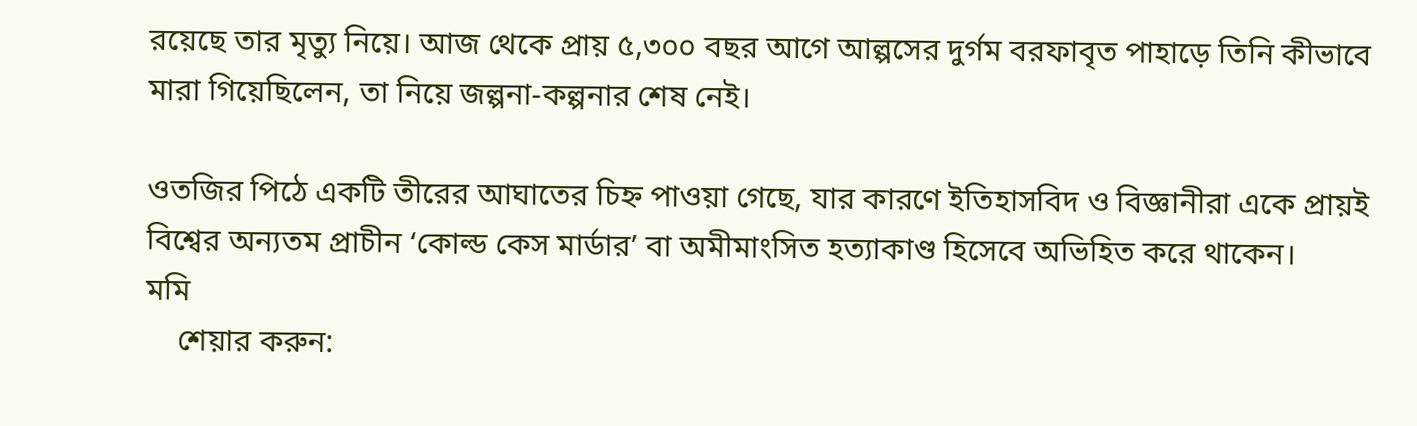রয়েছে তার মৃত্যু নিয়ে। আজ থেকে প্রায় ৫,৩০০ বছর আগে আল্পসের দুর্গম বরফাবৃত পাহাড়ে তিনি কীভাবে মারা গিয়েছিলেন, তা নিয়ে জল্পনা-কল্পনার শেষ নেই।

ওতজির পিঠে একটি তীরের আঘাতের চিহ্ন পাওয়া গেছে, যার কারণে ইতিহাসবিদ ও বিজ্ঞানীরা একে প্রায়ই বিশ্বের অন্যতম প্রাচীন ‘কোল্ড কেস মার্ডার’ বা অমীমাংসিত হত্যাকাণ্ড হিসেবে অভিহিত করে থাকেন।
মমি
    শেয়ার করুন: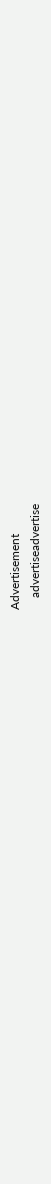Advertisement
    advertiseadvertise